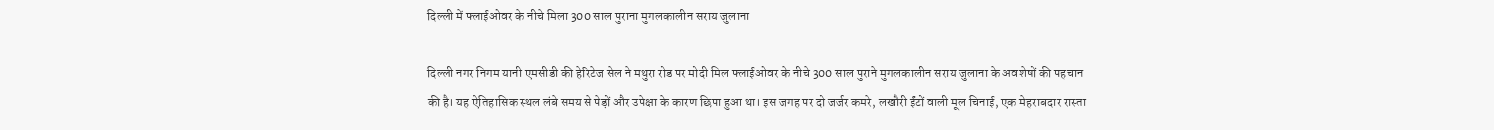दिल्ली में फ्लाईओवर के नीचे मिला 300 साल पुराना मुगलकालीन सराय जुलाना

दिल्ली नगर निगम यानी एमसीडी की हेरिटेज सेल ने मथुरा रोड पर मोदी मिल फ्लाईओवर के नीचे 300 साल पुराने मुगलकालीन सराय जुलाना के अवशेषों की पहचान की है। यह ऐतिहासिक स्थल लंबे समय से पेड़ों और उपेक्षा के कारण छिपा हुआ था। इस जगह पर दो जर्जर कमरे, लखौरी ईंटों वाली मूल चिनाई, एक मेहराबदार रास्ता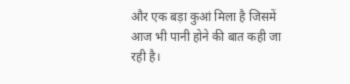और एक बड़ा कुआं मिला है जिसमें आज भी पानी होने की बात कही जा रही है।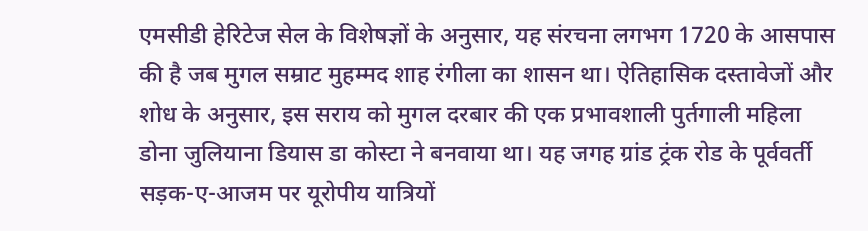एमसीडी हेरिटेज सेल के विशेषज्ञों के अनुसार, यह संरचना लगभग 1720 के आसपास की है जब मुगल सम्राट मुहम्मद शाह रंगीला का शासन था। ऐतिहासिक दस्तावेजों और शोध के अनुसार, इस सराय को मुगल दरबार की एक प्रभावशाली पुर्तगाली महिला डोना जुलियाना डियास डा कोस्टा ने बनवाया था। यह जगह ग्रांड ट्रंक रोड के पूर्ववर्ती सड़क-ए-आजम पर यूरोपीय यात्रियों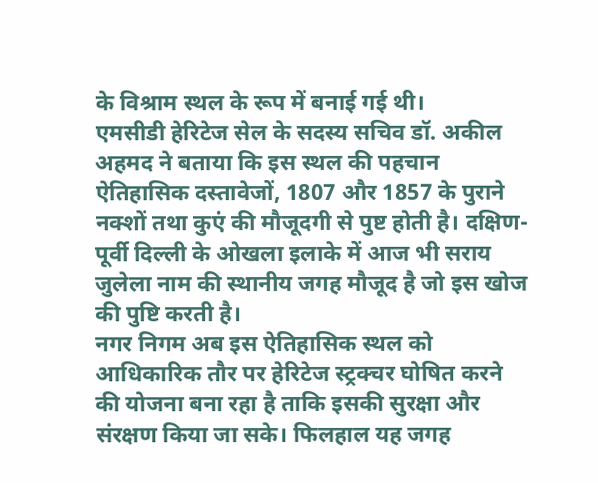के विश्राम स्थल के रूप में बनाई गई थी।
एमसीडी हेरिटेज सेल के सदस्य सचिव डॉ. अकील अहमद ने बताया कि इस स्थल की पहचान ऐतिहासिक दस्तावेजों, 1807 और 1857 के पुराने नक्शों तथा कुएं की मौजूदगी से पुष्ट होती है। दक्षिण-पूर्वी दिल्ली के ओखला इलाके में आज भी सराय जुलेला नाम की स्थानीय जगह मौजूद है जो इस खोज की पुष्टि करती है।
नगर निगम अब इस ऐतिहासिक स्थल को आधिकारिक तौर पर हेरिटेज स्ट्रक्चर घोषित करने की योजना बना रहा है ताकि इसकी सुरक्षा और संरक्षण किया जा सके। फिलहाल यह जगह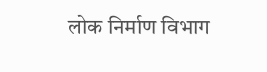लोक निर्माण विभाग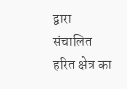द्वारा संचालित हरित क्षेत्र का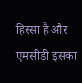हिस्सा है और एमसीडी इसका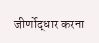जीर्णोद्धार करना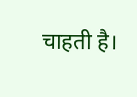चाहती है।